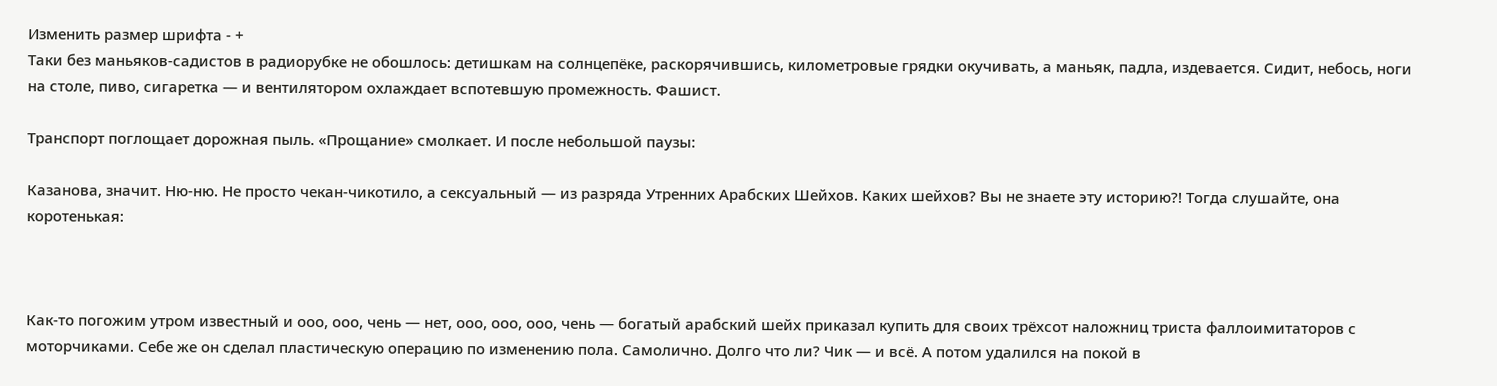Изменить размер шрифта - +
Таки без маньяков-садистов в радиорубке не обошлось: детишкам на солнцепёке, раскорячившись, километровые грядки окучивать, а маньяк, падла, издевается. Сидит, небось, ноги на столе, пиво, сигаретка — и вентилятором охлаждает вспотевшую промежность. Фашист.

Транспорт поглощает дорожная пыль. «Прощание» смолкает. И после небольшой паузы:

Казанова, значит. Ню-ню. Не просто чекан-чикотило, а сексуальный — из разряда Утренних Арабских Шейхов. Каких шейхов? Вы не знаете эту историю?! Тогда слушайте, она коротенькая:



Как-то погожим утром известный и ооо, ооо, чень — нет, ооо, ооо, ооо, чень — богатый арабский шейх приказал купить для своих трёхсот наложниц триста фаллоимитаторов с моторчиками. Себе же он сделал пластическую операцию по изменению пола. Самолично. Долго что ли? Чик — и всё. А потом удалился на покой в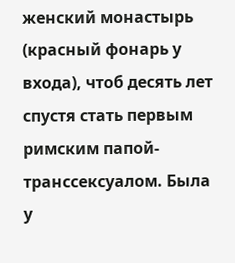женский монастырь (красный фонарь у входа), чтоб десять лет спустя стать первым римским папой-транссексуалом. Была у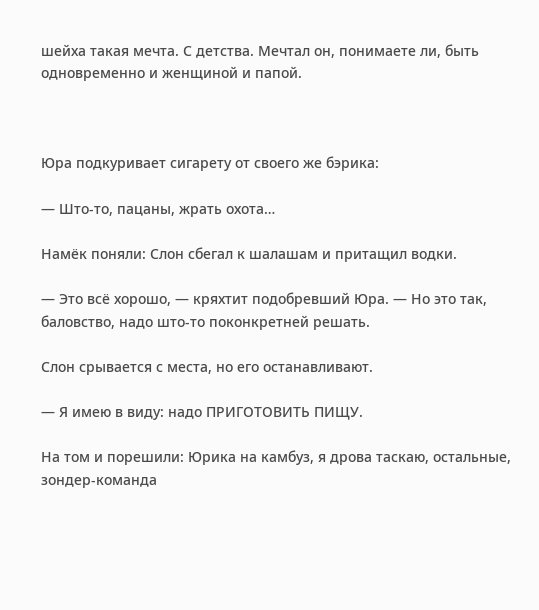шейха такая мечта. С детства. Мечтал он, понимаете ли, быть одновременно и женщиной и папой.



Юра подкуривает сигарету от своего же бэрика:

— Што-то, пацаны, жрать охота…

Намёк поняли: Слон сбегал к шалашам и притащил водки.

— Это всё хорошо, — кряхтит подобревший Юра. — Но это так, баловство, надо што-то поконкретней решать.

Слон срывается с места, но его останавливают.

— Я имею в виду: надо ПРИГОТОВИТЬ ПИЩУ.

На том и порешили: Юрика на камбуз, я дрова таскаю, остальные, зондер-команда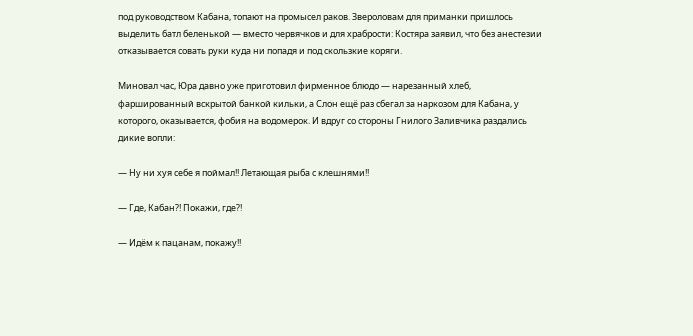под руководством Кабана, топают на промысел раков. Звероловам для приманки пришлось выделить батл беленькой — вместо червячков и для храбрости: Костяра заявил, что без анестезии отказывается совать руки куда ни попадя и под скользкие коряги.

Миновал час, Юра давно уже приготовил фирменное блюдо — нарезанный хлеб, фаршированный вскрытой банкой кильки, а Слон ещё раз сбегал за наркозом для Кабана, у которого, оказывается, фобия на водомерок. И вдруг со стороны Гнилого Заливчика раздались дикие вопли:

— Ну ни хуя себе я поймал!! Летающая рыба с клешнями!!

— Где, Кабан?! Покажи, где?!

— Идём к пацанам, покажу!!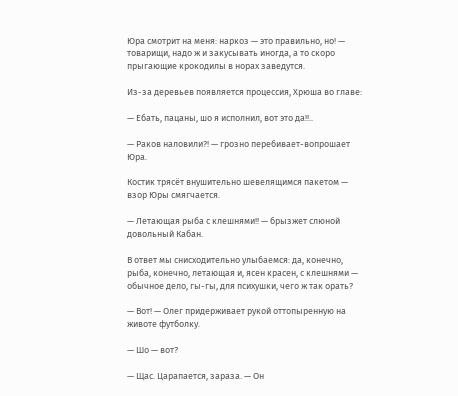Юра смотрит на меня: наркоз — это правильно, но! — товарищи, надо ж и закусывать иногда, а то скоро прыгающие крокодилы в норах заведутся.

Из-за деревьев появляется процессия, Хрюша во главе:

— Ебать, пацаны, шо я исполнил, вот это да!!..

— Раков наловили?! — грозно перебивает-вопрошает Юра.

Костик трясёт внушительно шевелящимся пакетом — взор Юры смягчается.

— Летающая рыба с клешнями!! — брызжет слюной довольный Кабан.

В ответ мы снисходительно улыбаемся: да, конечно, рыба, конечно, летающая и, ясен красен, с клешнями — обычное дело, гы-гы, для психушки, чего ж так орать?

— Вот! — Олег придерживает рукой оттопыренную на животе футболку.

— Шо — вот?

— Щас. Царапается, зараза. — Он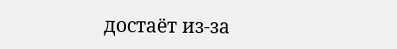достаёт из-за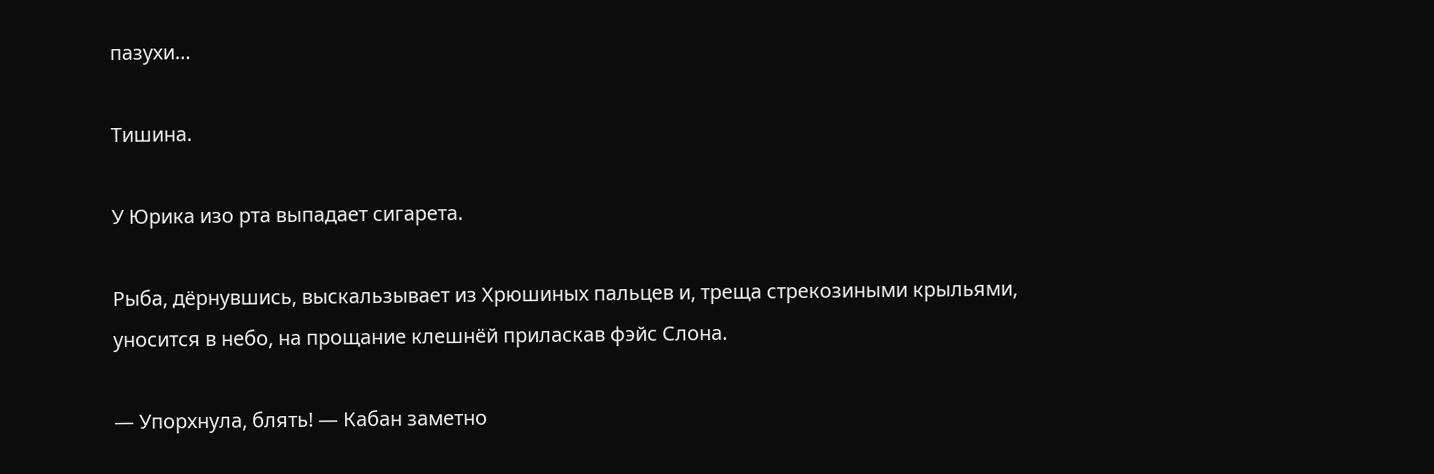пазухи…

Тишина.

У Юрика изо рта выпадает сигарета.

Рыба, дёрнувшись, выскальзывает из Хрюшиных пальцев и, треща стрекозиными крыльями, уносится в небо, на прощание клешнёй приласкав фэйс Слона.

— Упорхнула, блять! — Кабан заметно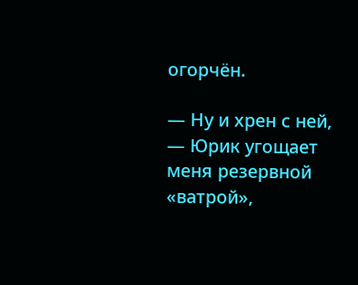огорчён.

— Ну и хрен с ней, — Юрик угощает меня резервной «ватрой»,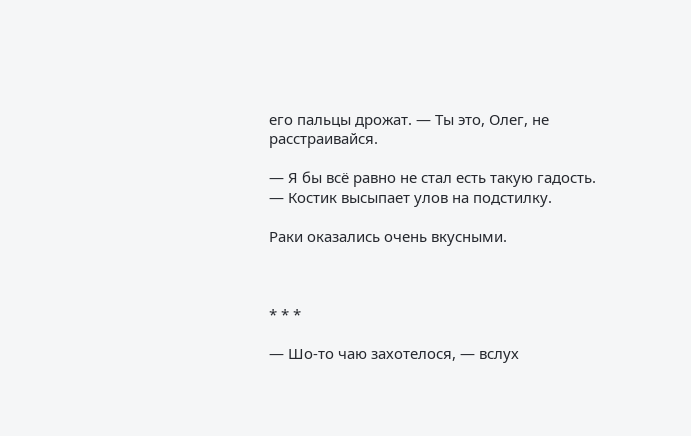его пальцы дрожат. — Ты это, Олег, не расстраивайся.

— Я бы всё равно не стал есть такую гадость. — Костик высыпает улов на подстилку.

Раки оказались очень вкусными.



* * *

— Шо-то чаю захотелося, — вслух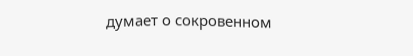думает о сокровенном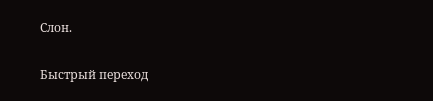Слон.

Быстрый переход